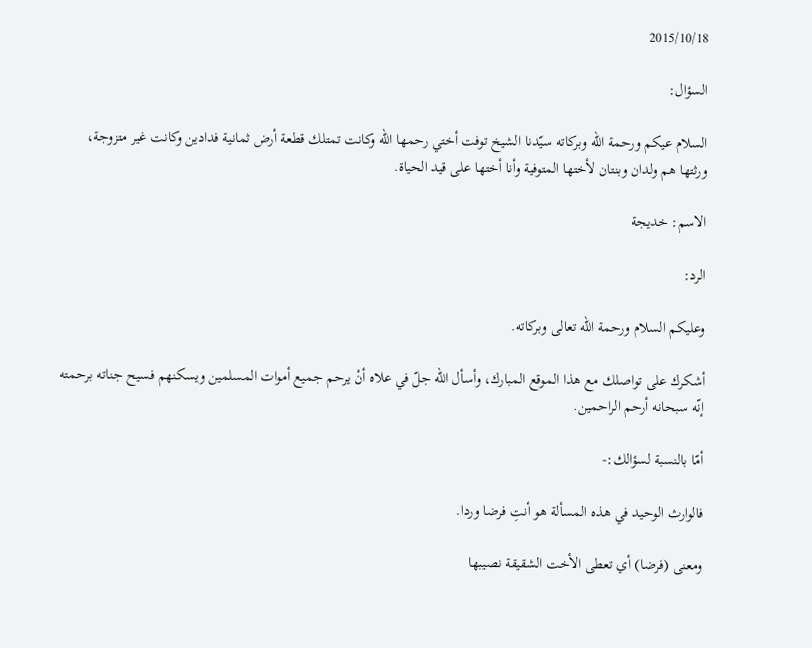2015/10/18

السؤال:

السلام عيكم ورحمة الله وبركاته سيّدنا الشيخ توفت أختي رحمها الله وكانت تمتلك قطعة أرض ثمانية فدادين وكانت غير متزوجة، ورثتها هم ولدان وبنتان لأختها المتوفية وأنا أختها على قيد الحياة.

الاسم: خديجة

الرد:

وعليكم السلام ورحمة الله تعالى وبركاته.

أشكرك على تواصلك مع هذا الموقع المبارك، وأسأل الله جلّ في علاه أنْ يرحم جميع أموات المسلمين ويسكنهم فسيح جناته برحمته إنّه سبحانه أرحم الراحمين.

أمّا بالنسبة لسؤالك:-

فالوارث الوحيد في هذه المسألة هو أنتِ فرضا وردا.

ومعنى (فرضا) أي تعطى الأخت الشقيقة نصيبها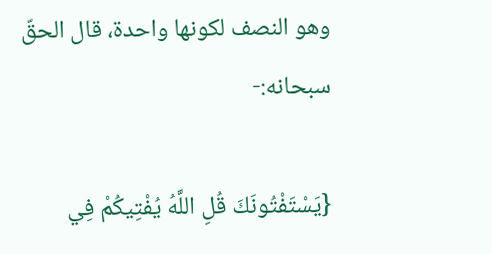وهو النصف لكونها واحدة، قال الحقّ سبحانه:-

{يَسْتَفْتُونَكَ قُلِ اللَّهُ يُفْتِيكُمْ فِي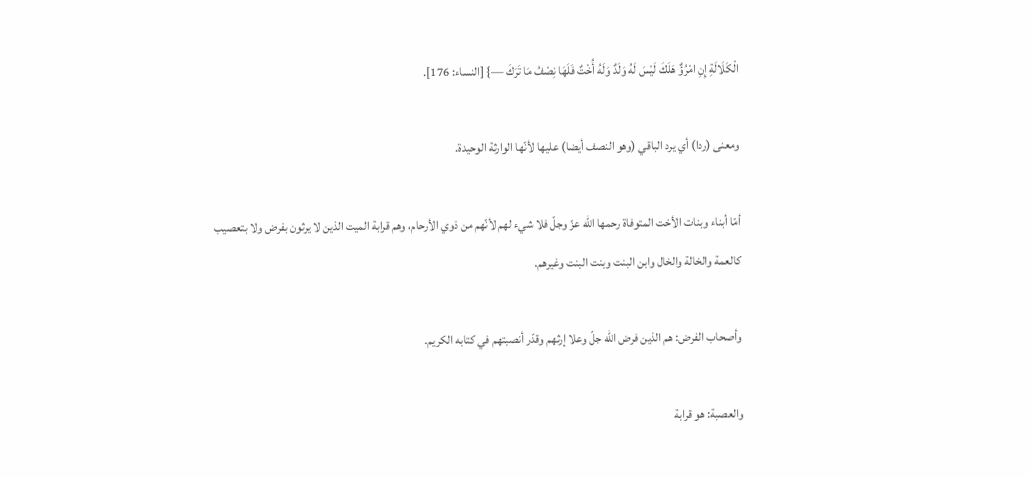الْكَلَالَةِ إِنِ امْرُؤٌ هَلَكَ لَيْسَ لَهُ وَلَدٌ وَلَهُ أُخْتٌ فَلَهَا نِصْفُ مَا تَرَكَ —} [النساء: 176].

ومعنى (ردا) أي يرد الباقي (وهو النصف أيضا) عليها لأنّها الوارثة الوحيدة.

أمّا أبناء وبنات الأخت المتوفاة رحمها الله عزّ وجلّ فلا شيء لهم لأنّهم من ذوي الأرحام، وهم قرابة الميت الذين لا يرثون بفرض ولا بتعصيب كالعمة والخالة والخال وابن البنت وبنت البنت وغيرهم.

وأصحاب الفرض: هم الذين فرض الله جلّ وعلا إرثهم وقدّر أنصبتهم في كتابه الكريم.

والعصبة: هو قرابة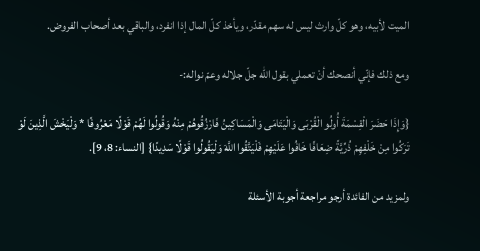الميت لأبيه، وهو كلّ وارث ليس له سهم مقدّر، ويأخذ كلّ المال إذا انفرد، والباقي بعد أصحاب الفروض.

ومع ذلك فإنّي أنصحك أنْ تعملي بقول الله جلّ جلاله وعمّ نواله:-

{وَإِذَا حَضَرَ الْقِسْمَةَ أُولُو الْقُرْبَى وَالْيَتَامَى وَالْمَسَاكِينُ فَارْزُقُوهُمْ مِنْهُ وَقُولُوا لَهُمْ قَوْلًا مَعْرُوفًا * وَلْيَخْشَ الَّذِينَ لَوْ تَرَكُوا مِنْ خَلْفِهِمْ ذُرِّيَّةً ضِعَافًا خَافُوا عَلَيْهِمْ فَلْيَتَّقُوا اللَّهَ وَلْيَقُولُوا قَوْلًا سَدِيدًا} [النساء: 8، 9].

ولمزيد من الفائدة أرجو مراجعة أجوبة الأسئلة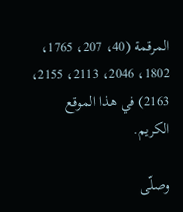المرقمة (40، 207، 1765، 1802، 2046، 2113، 2155، 2163) في هذا الموقع الكريم.

وصلّى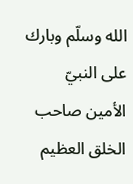الله وسلّم وبارك على النبيّ الأمين صاحب الخلق العظيم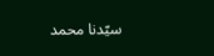سيّدنا محمد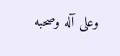وعلى آله وصحبه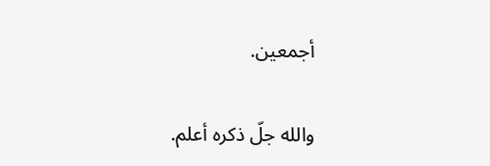أجمعين.

والله جلّ ذكره أعلم.